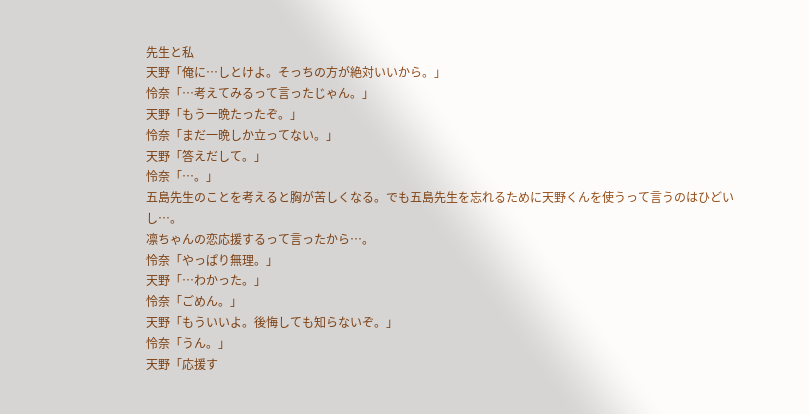先生と私
天野「俺に…しとけよ。そっちの方が絶対いいから。」
怜奈「…考えてみるって言ったじゃん。」
天野「もう一晩たったぞ。」
怜奈「まだ一晩しか立ってない。」
天野「答えだして。」
怜奈「…。」
五島先生のことを考えると胸が苦しくなる。でも五島先生を忘れるために天野くんを使うって言うのはひどいし…。
凛ちゃんの恋応援するって言ったから…。
怜奈「やっぱり無理。」
天野「…わかった。」
怜奈「ごめん。」
天野「もういいよ。後悔しても知らないぞ。」
怜奈「うん。」
天野「応援す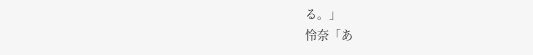る。」
怜奈「あ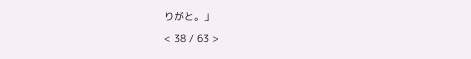りがと。」
< 38 / 63 >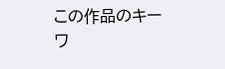この作品のキーワ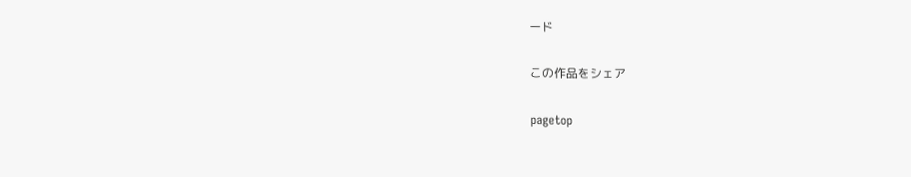ード

この作品をシェア

pagetop